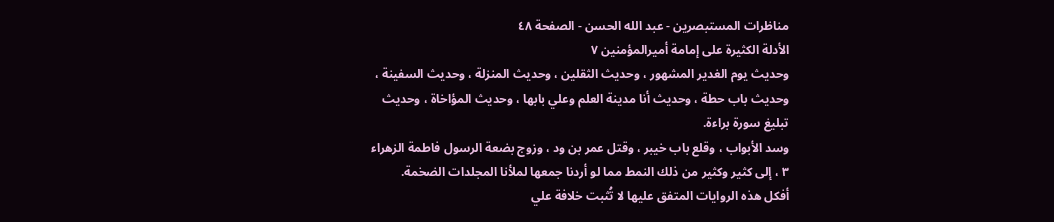مناظرات المستبصرين - عبد الله الحسن - الصفحة ٤٨
الأدلة الكثيرة على إمامة أميرالمؤمنين ٧
وحديث يوم الغدير المشهور ، وحديث الثقلين ، وحديث المنزلة ، وحديث السفينة ، وحديث باب حطة ، وحديث أنا مدينة العلم وعلي بابها ، وحديث المؤاخاة ، وحديث تبليغ سورة براءة.
وسد الأبواب ، وقلع باب خيبر ، وقتل عمر بن ود ، وزوج بضعة الرسول فاطمة الزهراء ٣ ، إلى كثير وكثير من ذلك النمط مما لو أردنا جمعها لملأنا المجلدات الضخمة.
أفكل هذه الروايات المتفق عليها لا تُثبت خلافة علي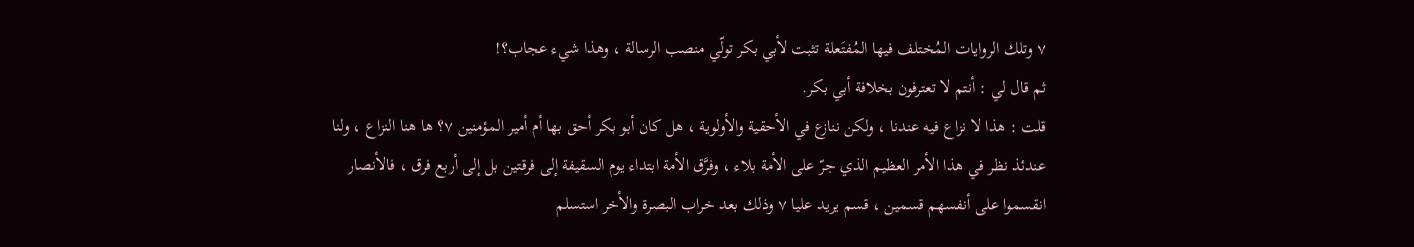٧ وتلك الروايات المُختلف فيها المُفتَعلة تثبت لأبي بكر تولّي منصب الرسالة ، وهذا شيء عجاب؟!
ثم قال لي : أنتم لا تعترفون بخلافة أبي بكر.
قلت : هذا لا نزاع فيه عندنا ، ولكن ننازع في الأحقية والأولوية ، هل كان أبو بكر أحق بها أم أمير المؤمنين ٧؟ ها هنا النزاع ، ولنا عندئذ نظر في هذا الأمر العظيم الذي جرّ على الأمة بلاء ، وفرَّق الأمة ابتداء يوم السقيفة إلى فرقتين بل إلى أربع فرق ، فالأنصار انقسموا على أنفسهم قسمين ، قسم يريد عليا ٧ وذلك بعد خراب البصرة والأخر استسلم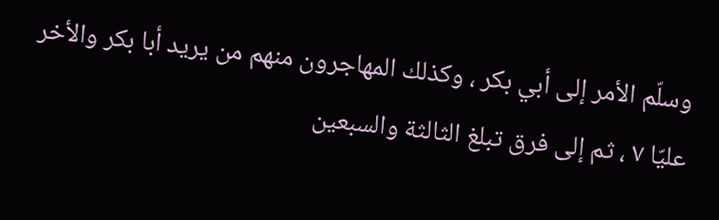وسلّم الأمر إلى أبي بكر ، وكذلك المهاجرون منهم من يريد أبا بكر والأخر عليّا ٧ ، ثم إلى فرق تبلغ الثالثة والسبعين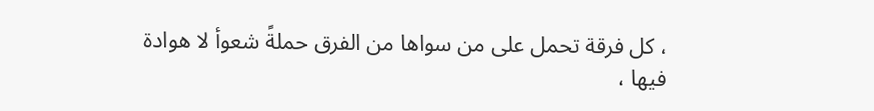، كل فرقة تحمل على من سواها من الفرق حملةً شعوأ لا هوادة فيها ،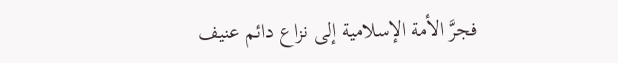فجرَّ الأمة الإسلامية إلى نزاع دائم عنيف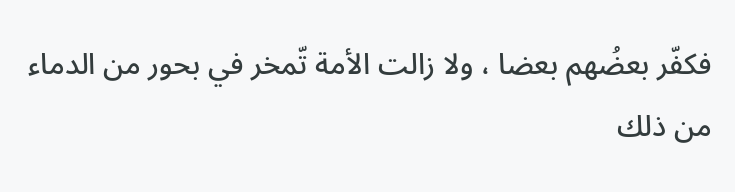فكفّر بعضُهم بعضا ، ولا زالت الأمة تّمخر في بحور من الدماء من ذلك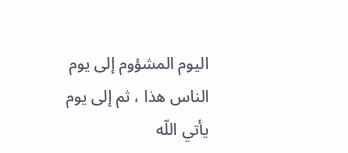اليوم المشؤوم إلى يوم الناس هذا ، ثم إلى يوم يأتي اللّه